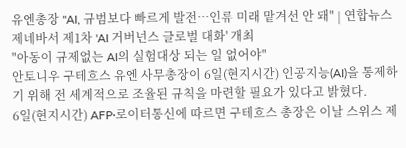유엔총장 "AI, 규범보다 빠르게 발전…인류 미래 맡겨선 안 돼" | 연합뉴스
제네바서 제1차 'AI 거버넌스 글로벌 대화' 개최
"아동이 규제없는 AI의 실험대상 되는 일 없어야"
안토니우 구테흐스 유엔 사무총장이 6일(현지시간) 인공지능(AI)을 통제하기 위해 전 세계적으로 조율된 규칙을 마련할 필요가 있다고 밝혔다.
6일(현지시간) AFP·로이터통신에 따르면 구테흐스 총장은 이날 스위스 제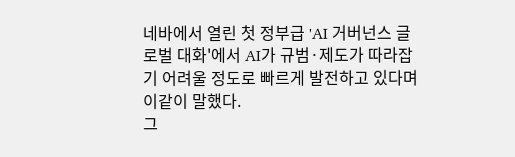네바에서 열린 첫 정부급 'AI 거버넌스 글로벌 대화'에서 AI가 규범·제도가 따라잡기 어려울 정도로 빠르게 발전하고 있다며 이같이 말했다.
그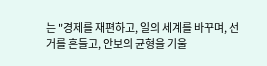는 "경제를 재편하고, 일의 세계를 바꾸며, 선거를 흔들고, 안보의 균형을 기울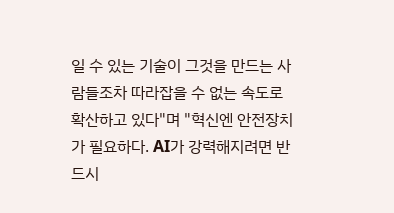일 수 있는 기술이 그것을 만드는 사람들조차 따라잡을 수 없는 속도로 확산하고 있다"며 "혁신엔 안전장치가 필요하다. AI가 강력해지려면 반드시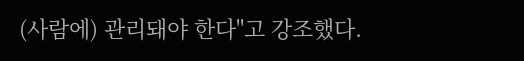(사람에) 관리돼야 한다"고 강조했다.